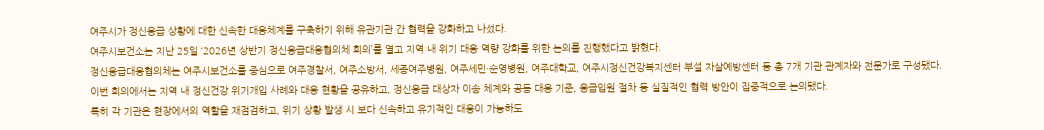여주시가 정신응급 상황에 대한 신속한 대응체계를 구축하기 위해 유관기관 간 협력을 강화하고 나섰다.
여주시보건소는 지난 25일 ‘2026년 상반기 정신응급대응협의체 회의’를 열고 지역 내 위기 대응 역량 강화를 위한 논의를 진행했다고 밝혔다.
정신응급대응협의체는 여주시보건소를 중심으로 여주경찰서, 여주소방서, 세종여주병원, 여주세민·순영병원, 여주대학교, 여주시정신건강복지센터 부설 자살예방센터 등 총 7개 기관 관계자와 전문가로 구성됐다.
이번 회의에서는 지역 내 정신건강 위기개입 사례와 대응 현황을 공유하고, 정신응급 대상자 이송 체계와 공동 대응 기준, 응급입원 절차 등 실질적인 협력 방안이 집중적으로 논의됐다.
특히 각 기관은 현장에서의 역할을 재점검하고, 위기 상황 발생 시 보다 신속하고 유기적인 대응이 가능하도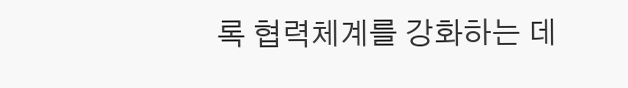록 협력체계를 강화하는 데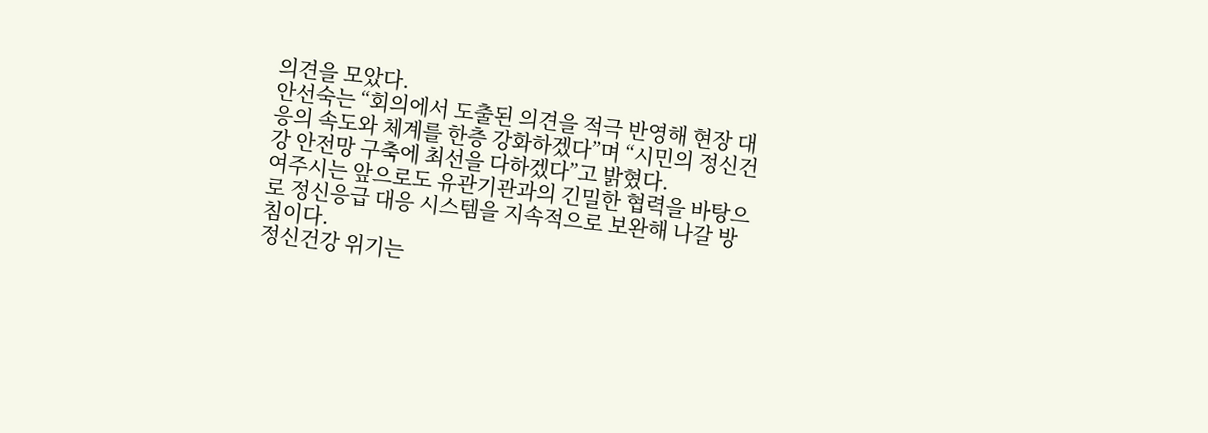의견을 모았다.
안선숙는 “회의에서 도출된 의견을 적극 반영해 현장 대응의 속도와 체계를 한층 강화하겠다”며 “시민의 정신건강 안전망 구축에 최선을 다하겠다”고 밝혔다.
여주시는 앞으로도 유관기관과의 긴밀한 협력을 바탕으로 정신응급 대응 시스템을 지속적으로 보완해 나갈 방침이다.
정신건강 위기는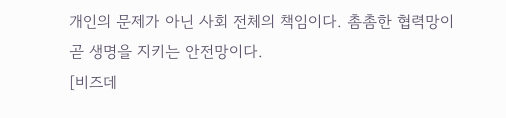개인의 문제가 아닌 사회 전체의 책임이다. 촘촘한 협력망이 곧 생명을 지키는 안전망이다.
[비즈데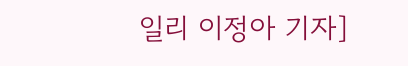일리 이정아 기자]